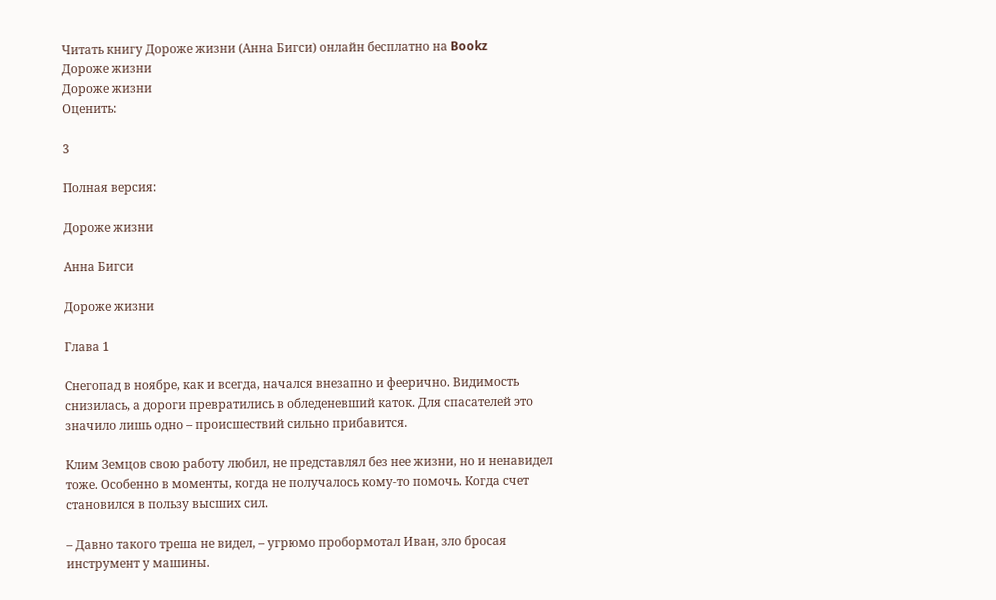Читать книгу Дороже жизни (Анна Бигси) онлайн бесплатно на Bookz
Дороже жизни
Дороже жизни
Оценить:

3

Полная версия:

Дороже жизни

Анна Бигси

Дороже жизни

Глава 1

Снегопад в ноябре, как и всегда, начался внезапно и феерично. Видимость снизилась, а дороги превратились в обледеневший каток. Для спасателей это значило лишь одно – происшествий сильно прибавится.

Клим Земцов свою работу любил, не представлял без нее жизни, но и ненавидел тоже. Особенно в моменты, когда не получалось кому-то помочь. Когда счет становился в пользу высших сил.

– Давно такого треша не видел, – угрюмо пробормотал Иван, зло бросая инструмент у машины.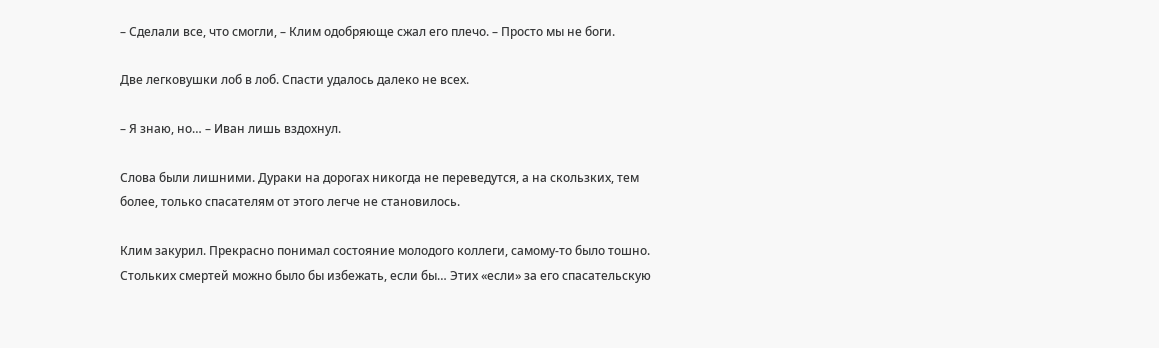– Сделали все, что смогли, – Клим одобряюще сжал его плечо. – Просто мы не боги.

Две легковушки лоб в лоб. Спасти удалось далеко не всех.

– Я знаю, но… – Иван лишь вздохнул.

Слова были лишними. Дураки на дорогах никогда не переведутся, а на скользких, тем более, только спасателям от этого легче не становилось.

Клим закурил. Прекрасно понимал состояние молодого коллеги, самому-то было тошно. Стольких смертей можно было бы избежать, если бы… Этих «если» за его спасательскую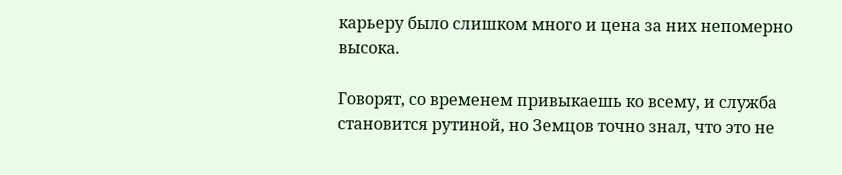карьеру было слишком много и цена за них непомерно высока.

Говорят, со временем привыкаешь ко всему, и служба становится рутиной, но Земцов точно знал, что это не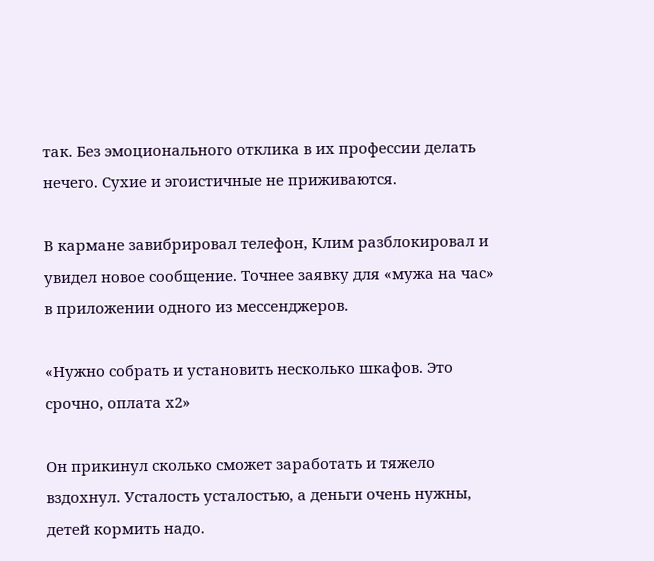так. Без эмоционального отклика в их профессии делать нечего. Сухие и эгоистичные не приживаются.

В кармане завибрировал телефон, Клим разблокировал и увидел новое сообщение. Точнее заявку для «мужа на час» в приложении одного из мессенджеров.

«Нужно собрать и установить несколько шкафов. Это срочно, оплата х2»

Он прикинул сколько сможет заработать и тяжело вздохнул. Усталость усталостью, а деньги очень нужны, детей кормить надо.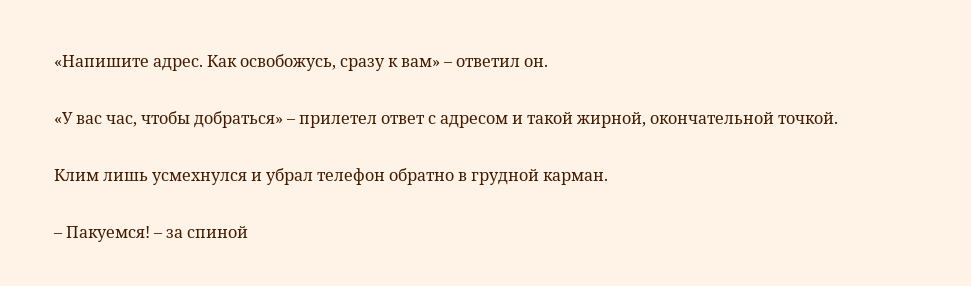«Напишите адрес. Как освобожусь, сразу к вам» – ответил он.

«У вас час, чтобы добраться» – прилетел ответ с адресом и такой жирной, окончательной точкой.

Клим лишь усмехнулся и убрал телефон обратно в грудной карман.

– Пакуемся! – за спиной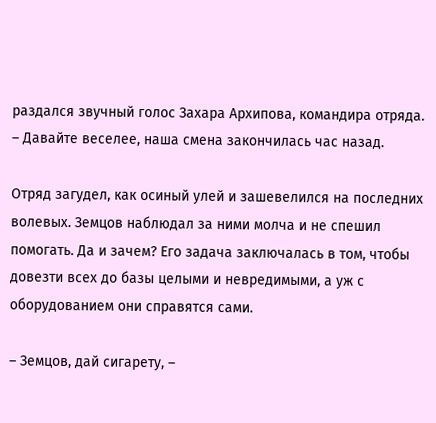раздался звучный голос Захара Архипова, командира отряда. – Давайте веселее, наша смена закончилась час назад.

Отряд загудел, как осиный улей и зашевелился на последних волевых. Земцов наблюдал за ними молча и не спешил помогать. Да и зачем? Его задача заключалась в том, чтобы довезти всех до базы целыми и невредимыми, а уж с оборудованием они справятся сами.

– Земцов, дай сигарету, –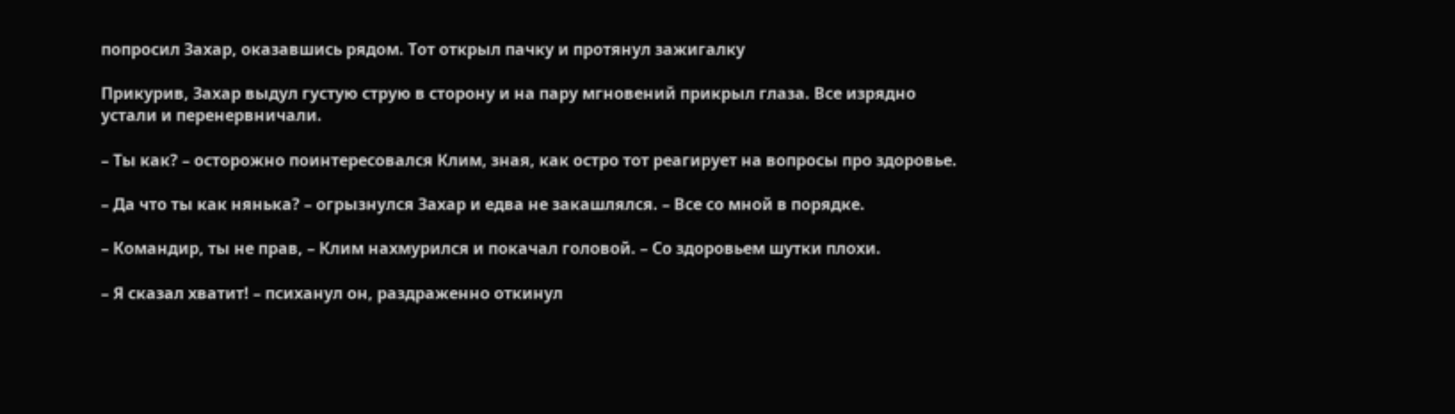попросил Захар, оказавшись рядом. Тот открыл пачку и протянул зажигалку

Прикурив, Захар выдул густую струю в сторону и на пару мгновений прикрыл глаза. Все изрядно устали и перенервничали.

– Ты как? – осторожно поинтересовался Клим, зная, как остро тот реагирует на вопросы про здоровье.

– Да что ты как нянька? – огрызнулся Захар и едва не закашлялся. – Все со мной в порядке.

– Командир, ты не прав, – Клим нахмурился и покачал головой. – Со здоровьем шутки плохи.

– Я сказал хватит! – психанул он, раздраженно откинул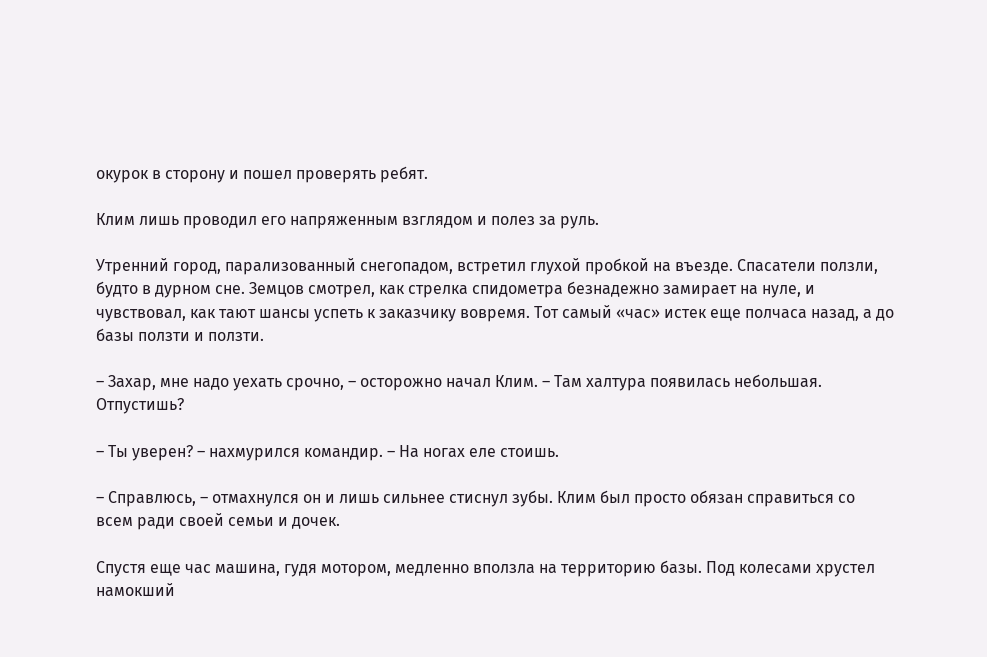окурок в сторону и пошел проверять ребят.

Клим лишь проводил его напряженным взглядом и полез за руль.

Утренний город, парализованный снегопадом, встретил глухой пробкой на въезде. Спасатели ползли, будто в дурном сне. Земцов смотрел, как стрелка спидометра безнадежно замирает на нуле, и чувствовал, как тают шансы успеть к заказчику вовремя. Тот самый «час» истек еще полчаса назад, а до базы ползти и ползти.

– Захар, мне надо уехать срочно, – осторожно начал Клим. – Там халтура появилась небольшая. Отпустишь?

– Ты уверен? – нахмурился командир. – На ногах еле стоишь.

– Справлюсь, – отмахнулся он и лишь сильнее стиснул зубы. Клим был просто обязан справиться со всем ради своей семьи и дочек.

Спустя еще час машина, гудя мотором, медленно вползла на территорию базы. Под колесами хрустел намокший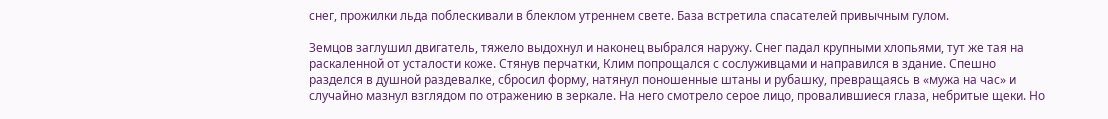снег, прожилки льда поблескивали в блеклом утреннем свете. База встретила спасателей привычным гулом.

Земцов заглушил двигатель, тяжело выдохнул и наконец выбрался наружу. Снег падал крупными хлопьями, тут же тая на раскаленной от усталости коже. Стянув перчатки, Клим попрощался с сослуживцами и направился в здание. Спешно разделся в душной раздевалке, сбросил форму, натянул поношенные штаны и рубашку, превращаясь в «мужа на час» и случайно мазнул взглядом по отражению в зеркале. На него смотрело серое лицо, провалившиеся глаза, небритые щеки. Но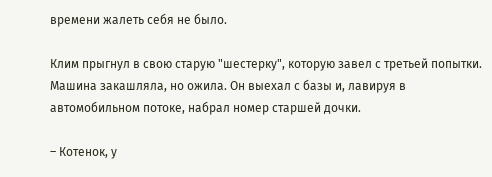времени жалеть себя не было.

Клим прыгнул в свою старую "шестерку", которую завел с третьей попытки. Машина закашляла, но ожила. Он выехал с базы и, лавируя в автомобильном потоке, набрал номер старшей дочки.

– Котенок, у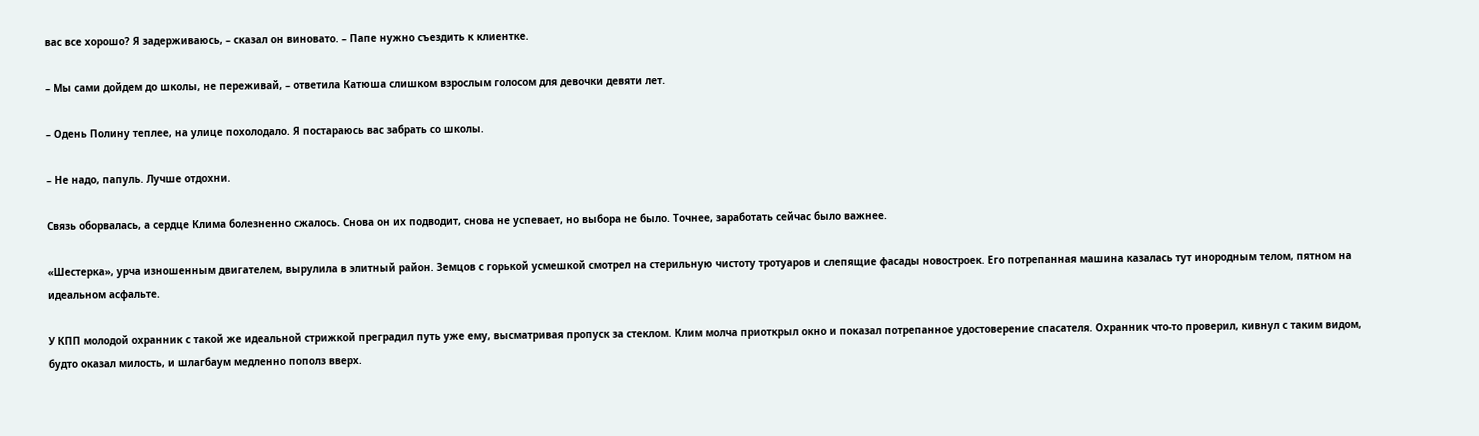вас все хорошо? Я задерживаюсь, – сказал он виновато. – Папе нужно съездить к клиентке.

– Мы сами дойдем до школы, не переживай, – ответила Катюша слишком взрослым голосом для девочки девяти лет.

– Одень Полину теплее, на улице похолодало. Я постараюсь вас забрать со школы.

– Не надо, папуль. Лучше отдохни.

Связь оборвалась, а сердце Клима болезненно сжалось. Снова он их подводит, снова не успевает, но выбора не было. Точнее, заработать сейчас было важнее.

«Шестерка», урча изношенным двигателем, вырулила в элитный район. Земцов с горькой усмешкой смотрел на стерильную чистоту тротуаров и слепящие фасады новостроек. Его потрепанная машина казалась тут инородным телом, пятном на идеальном асфальте.

У КПП молодой охранник с такой же идеальной стрижкой преградил путь уже ему, высматривая пропуск за стеклом. Клим молча приоткрыл окно и показал потрепанное удостоверение спасателя. Охранник что-то проверил, кивнул с таким видом, будто оказал милость, и шлагбаум медленно пополз вверх.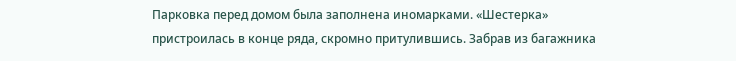Парковка перед домом была заполнена иномарками. «Шестерка» пристроилась в конце ряда, скромно притулившись. Забрав из багажника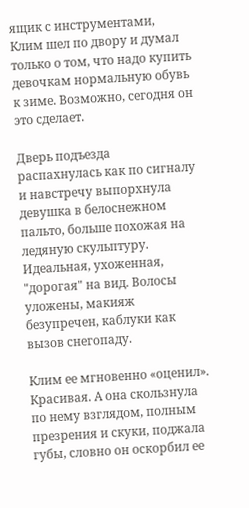ящик с инструментами, Клим шел по двору и думал только о том, что надо купить девочкам нормальную обувь к зиме. Возможно, сегодня он это сделает.

Дверь подъезда распахнулась как по сигналу и навстречу выпорхнула девушка в белоснежном пальто, больше похожая на ледяную скульптуру. Идеальная, ухоженная, "дорогая" на вид. Волосы уложены, макияж безупречен, каблуки как вызов снегопаду.

Клим ее мгновенно «оценил». Красивая. А она скользнула по нему взглядом, полным презрения и скуки, поджала губы, словно он оскорбил ее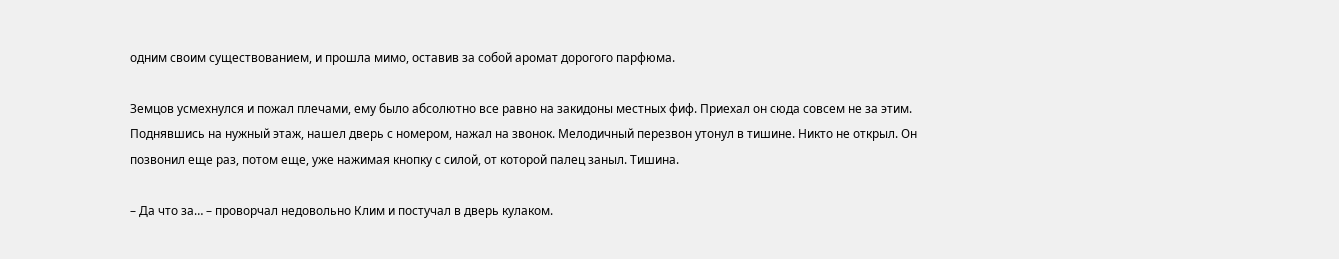одним своим существованием, и прошла мимо, оставив за собой аромат дорогого парфюма.

Земцов усмехнулся и пожал плечами, ему было абсолютно все равно на закидоны местных фиф. Приехал он сюда совсем не за этим. Поднявшись на нужный этаж, нашел дверь с номером, нажал на звонок. Мелодичный перезвон утонул в тишине. Никто не открыл. Он позвонил еще раз, потом еще, уже нажимая кнопку с силой, от которой палец заныл. Тишина.

– Да что за… – проворчал недовольно Клим и постучал в дверь кулаком.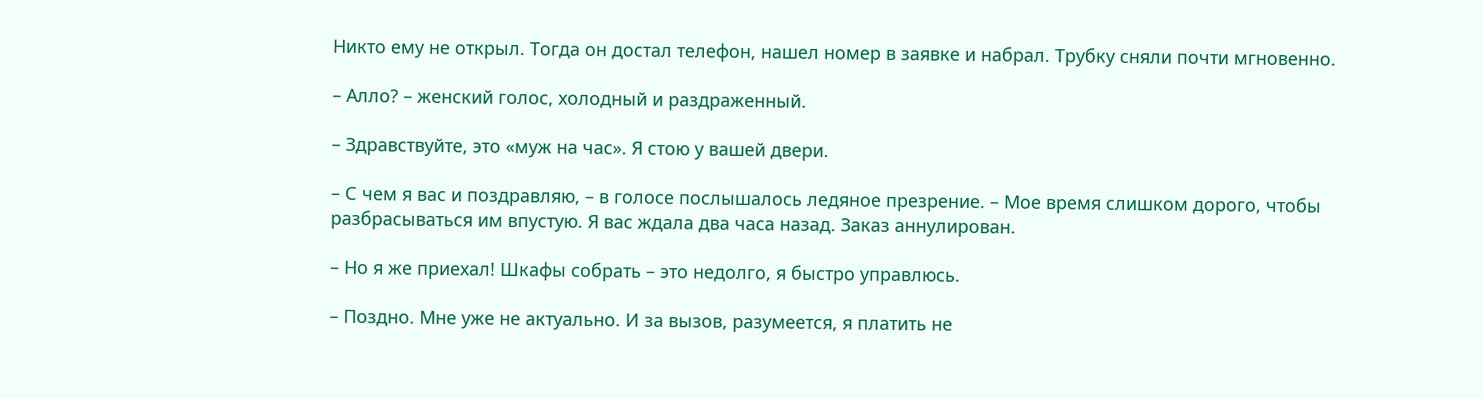Никто ему не открыл. Тогда он достал телефон, нашел номер в заявке и набрал. Трубку сняли почти мгновенно.

– Алло? – женский голос, холодный и раздраженный.

– Здравствуйте, это «муж на час». Я стою у вашей двери.

– С чем я вас и поздравляю, – в голосе послышалось ледяное презрение. – Мое время слишком дорого, чтобы разбрасываться им впустую. Я вас ждала два часа назад. Заказ аннулирован.

– Но я же приехал! Шкафы собрать – это недолго, я быстро управлюсь.

– Поздно. Мне уже не актуально. И за вызов, разумеется, я платить не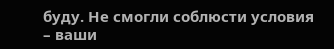буду. Не смогли соблюсти условия – ваши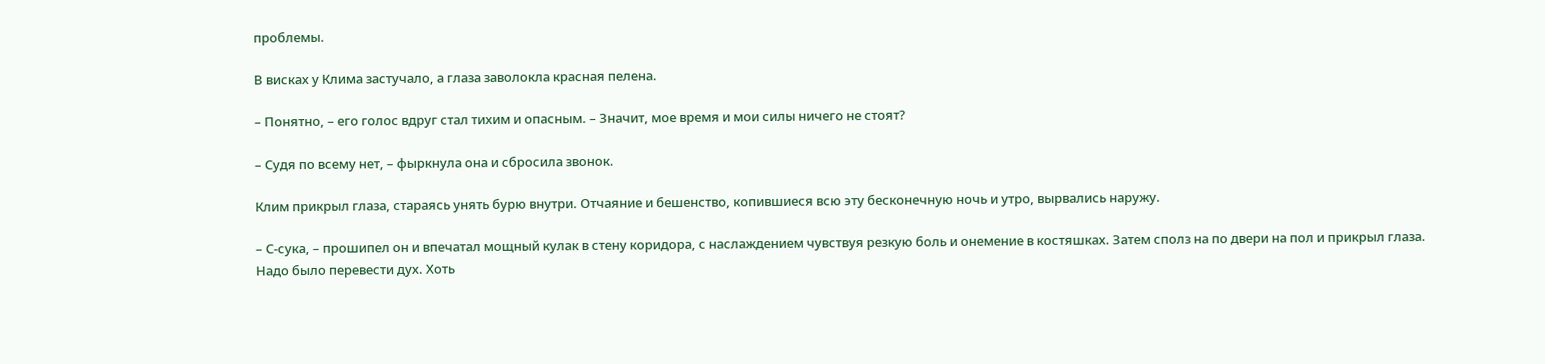проблемы.

В висках у Клима застучало, а глаза заволокла красная пелена.

– Понятно, – его голос вдруг стал тихим и опасным. – Значит, мое время и мои силы ничего не стоят?

– Судя по всему нет, – фыркнула она и сбросила звонок.

Клим прикрыл глаза, стараясь унять бурю внутри. Отчаяние и бешенство, копившиеся всю эту бесконечную ночь и утро, вырвались наружу.

– С-сука, – прошипел он и впечатал мощный кулак в стену коридора, с наслаждением чувствуя резкую боль и онемение в костяшках. Затем сполз на по двери на пол и прикрыл глаза. Надо было перевести дух. Хоть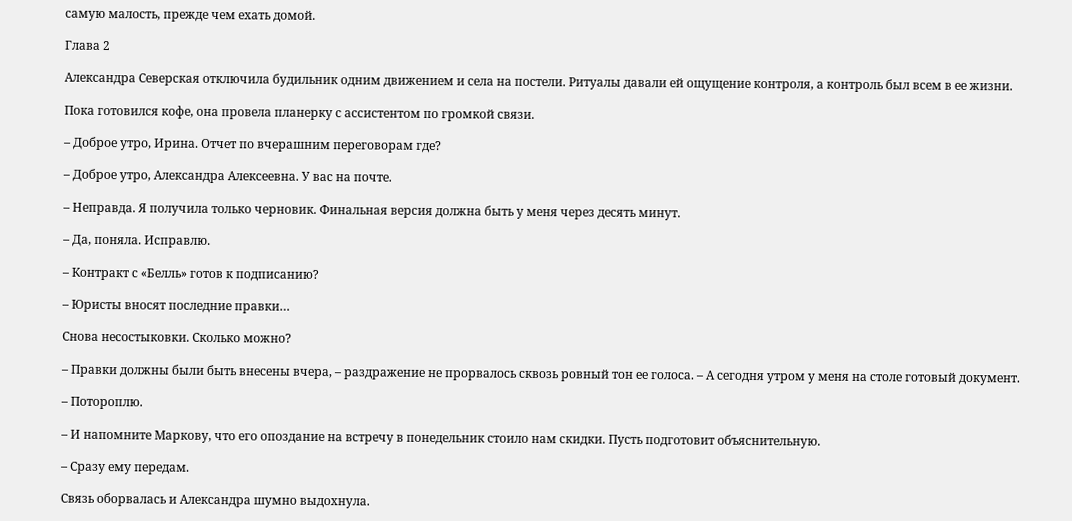самую малость, прежде чем ехать домой.

Глава 2

Александра Северская отключила будильник одним движением и села на постели. Ритуалы давали ей ощущение контроля, а контроль был всем в ее жизни.

Пока готовился кофе, она провела планерку с ассистентом по громкой связи.

– Доброе утро, Ирина. Отчет по вчерашним переговорам где?

– Доброе утро, Александра Алексеевна. У вас на почте.

– Неправда. Я получила только черновик. Финальная версия должна быть у меня через десять минут.

– Да, поняла. Исправлю.

– Контракт с «Белль» готов к подписанию?

– Юристы вносят последние правки…

Снова несостыковки. Сколько можно?

– Правки должны были быть внесены вчера, – раздражение не прорвалось сквозь ровный тон ее голоса. – А сегодня утром у меня на столе готовый документ.

– Потороплю.

– И напомните Маркову, что его опоздание на встречу в понедельник стоило нам скидки. Пусть подготовит объяснительную.

– Сразу ему передам.

Связь оборвалась и Александра шумно выдохнула.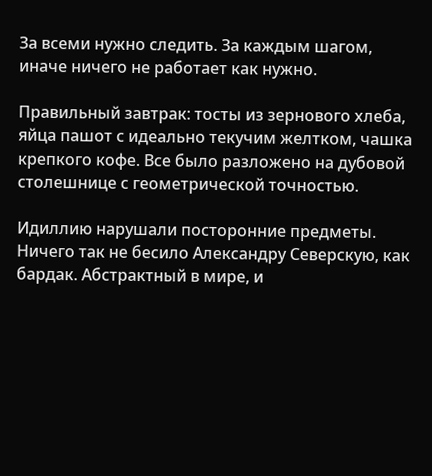За всеми нужно следить. За каждым шагом, иначе ничего не работает как нужно.

Правильный завтрак: тосты из зернового хлеба, яйца пашот с идеально текучим желтком, чашка крепкого кофе. Все было разложено на дубовой столешнице с геометрической точностью.

Идиллию нарушали посторонние предметы. Ничего так не бесило Александру Северскую, как бардак. Абстрактный в мире, и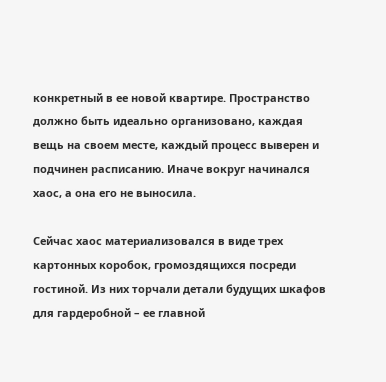конкретный в ее новой квартире. Пространство должно быть идеально организовано, каждая вещь на своем месте, каждый процесс выверен и подчинен расписанию. Иначе вокруг начинался хаос, а она его не выносила.

Сейчас хаос материализовался в виде трех картонных коробок, громоздящихся посреди гостиной. Из них торчали детали будущих шкафов для гардеробной – ее главной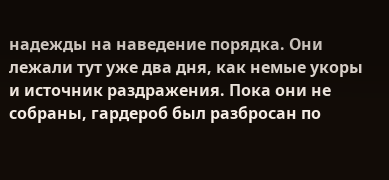надежды на наведение порядка. Они лежали тут уже два дня, как немые укоры и источник раздражения. Пока они не собраны, гардероб был разбросан по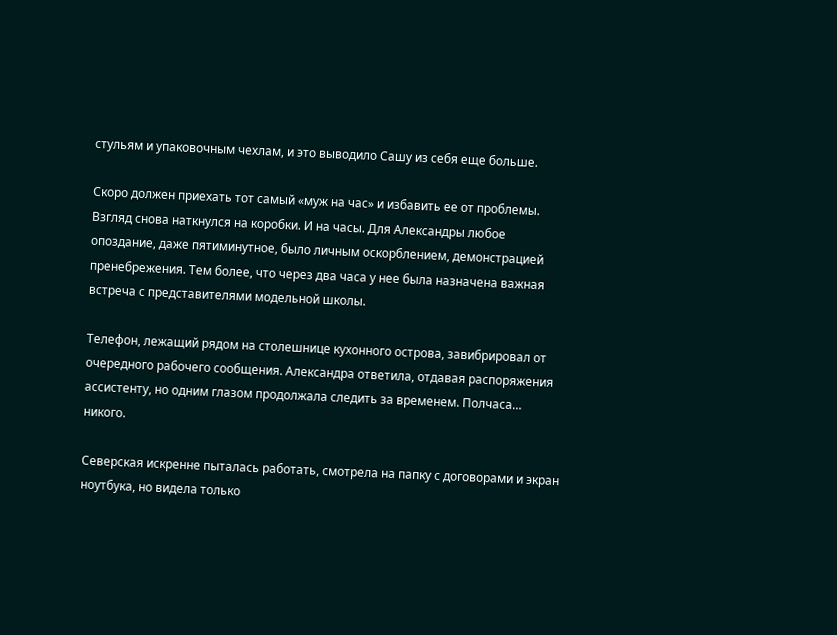стульям и упаковочным чехлам, и это выводило Сашу из себя еще больше.

Скоро должен приехать тот самый «муж на час» и избавить ее от проблемы. Взгляд снова наткнулся на коробки. И на часы. Для Александры любое опоздание, даже пятиминутное, было личным оскорблением, демонстрацией пренебрежения. Тем более, что через два часа у нее была назначена важная встреча с представителями модельной школы.

Телефон, лежащий рядом на столешнице кухонного острова, завибрировал от очередного рабочего сообщения. Александра ответила, отдавая распоряжения ассистенту, но одним глазом продолжала следить за временем. Полчаса… никого.

Северская искренне пыталась работать, смотрела на папку с договорами и экран ноутбука, но видела только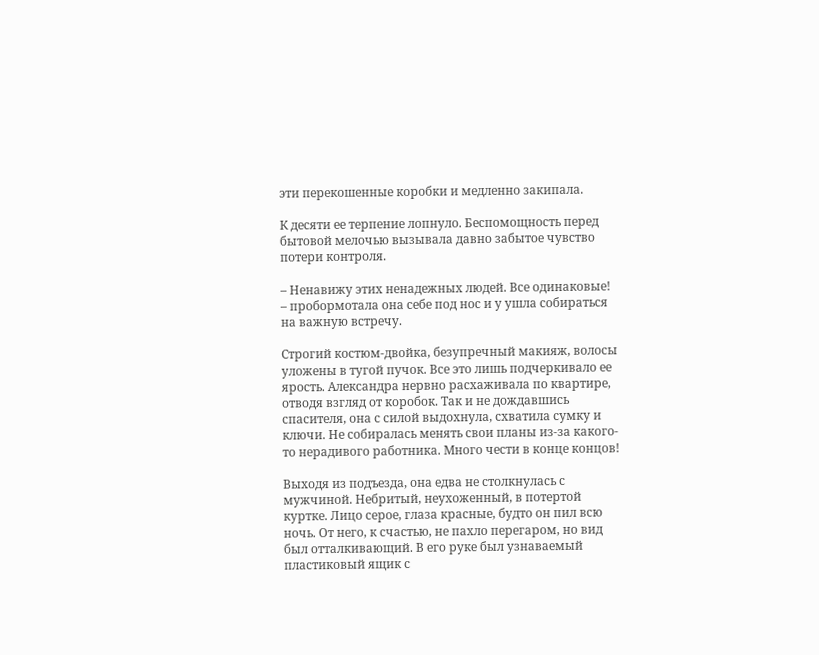эти перекошенные коробки и медленно закипала.

К десяти ее терпение лопнуло. Беспомощность перед бытовой мелочью вызывала давно забытое чувство потери контроля.

– Ненавижу этих ненадежных людей. Все одинаковые! – пробормотала она себе под нос и у ушла собираться на важную встречу.

Строгий костюм-двойка, безупречный макияж, волосы уложены в тугой пучок. Все это лишь подчеркивало ее ярость. Александра нервно расхаживала по квартире, отводя взгляд от коробок. Так и не дождавшись спасителя, она с силой выдохнула, схватила сумку и ключи. Не собиралась менять свои планы из-за какого-то нерадивого работника. Много чести в конце концов!

Выходя из подъезда, она едва не столкнулась с мужчиной. Небритый, неухоженный, в потертой куртке. Лицо серое, глаза красные, будто он пил всю ночь. От него, к счастью, не пахло перегаром, но вид был отталкивающий. В его руке был узнаваемый пластиковый ящик с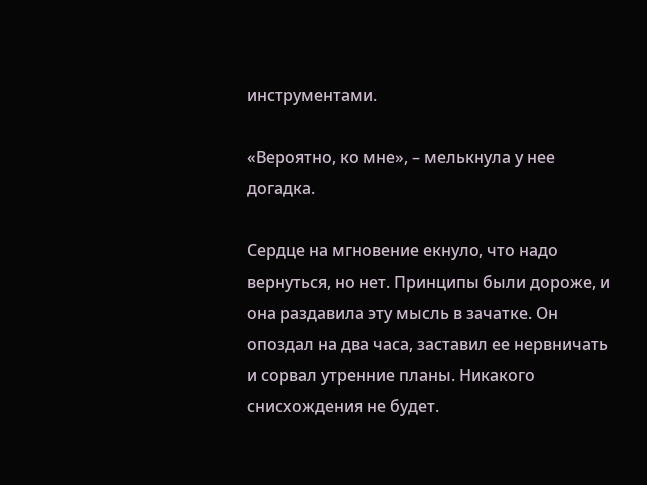инструментами.

«Вероятно, ко мне», – мелькнула у нее догадка.

Сердце на мгновение екнуло, что надо вернуться, но нет. Принципы были дороже, и она раздавила эту мысль в зачатке. Он опоздал на два часа, заставил ее нервничать и сорвал утренние планы. Никакого снисхождения не будет.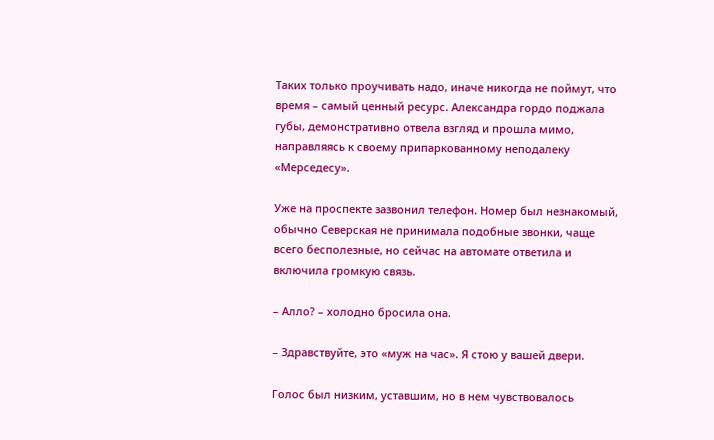Таких только проучивать надо, иначе никогда не поймут, что время – самый ценный ресурс. Александра гордо поджала губы, демонстративно отвела взгляд и прошла мимо, направляясь к своему припаркованному неподалеку «Мерседесу».

Уже на проспекте зазвонил телефон. Номер был незнакомый, обычно Северская не принимала подобные звонки, чаще всего бесполезные, но сейчас на автомате ответила и включила громкую связь.

– Алло? – холодно бросила она.

– Здравствуйте, это «муж на час». Я стою у вашей двери.

Голос был низким, уставшим, но в нем чувствовалось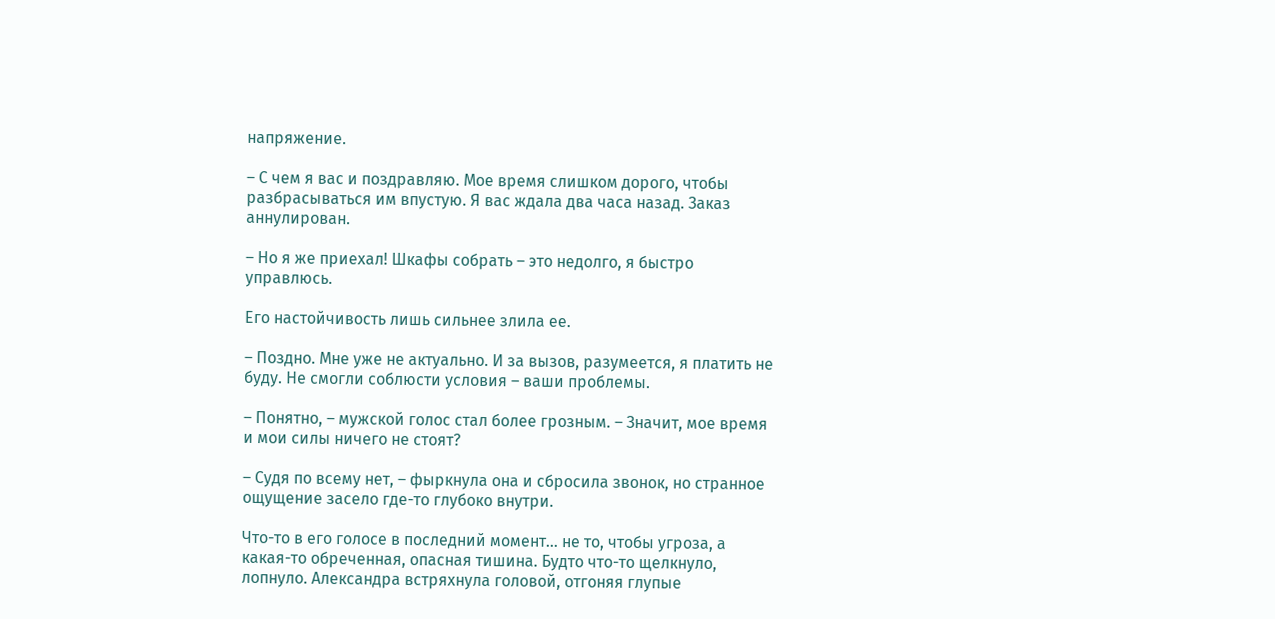напряжение.

– С чем я вас и поздравляю. Мое время слишком дорого, чтобы разбрасываться им впустую. Я вас ждала два часа назад. Заказ аннулирован.

– Но я же приехал! Шкафы собрать – это недолго, я быстро управлюсь.

Его настойчивость лишь сильнее злила ее.

– Поздно. Мне уже не актуально. И за вызов, разумеется, я платить не буду. Не смогли соблюсти условия – ваши проблемы.

– Понятно, – мужской голос стал более грозным. – Значит, мое время и мои силы ничего не стоят?

– Судя по всему нет, – фыркнула она и сбросила звонок, но странное ощущение засело где-то глубоко внутри.

Что-то в его голосе в последний момент… не то, чтобы угроза, а какая-то обреченная, опасная тишина. Будто что-то щелкнуло, лопнуло. Александра встряхнула головой, отгоняя глупые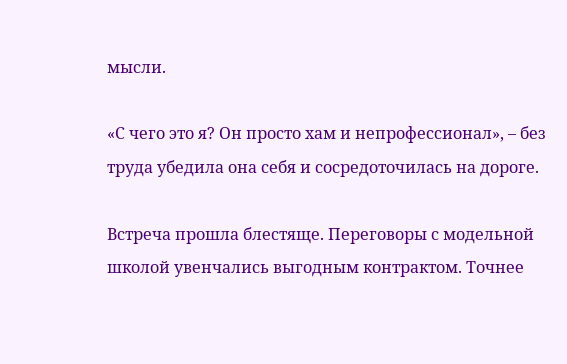мысли.

«С чего это я? Он просто хам и непрофессионал», – без труда убедила она себя и сосредоточилась на дороге.

Встреча прошла блестяще. Переговоры с модельной школой увенчались выгодным контрактом. Точнее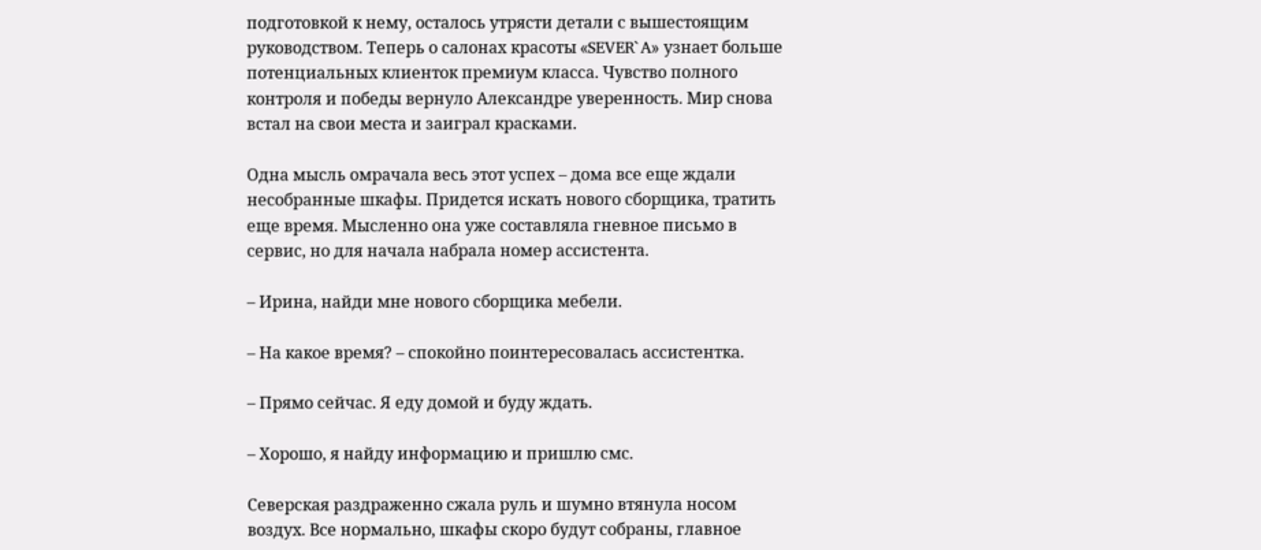подготовкой к нему, осталось утрясти детали с вышестоящим руководством. Теперь о салонах красоты «SEVER`A» узнает больше потенциальных клиенток премиум класса. Чувство полного контроля и победы вернуло Александре уверенность. Мир снова встал на свои места и заиграл красками.

Одна мысль омрачала весь этот успех – дома все еще ждали несобранные шкафы. Придется искать нового сборщика, тратить еще время. Мысленно она уже составляла гневное письмо в сервис, но для начала набрала номер ассистента.

– Ирина, найди мне нового сборщика мебели.

– На какое время? – спокойно поинтересовалась ассистентка.

– Прямо сейчас. Я еду домой и буду ждать.

– Хорошо, я найду информацию и пришлю смс.

Северская раздраженно сжала руль и шумно втянула носом воздух. Все нормально, шкафы скоро будут собраны, главное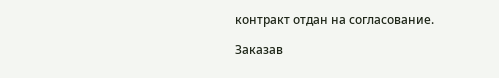контракт отдан на согласование.

Заказав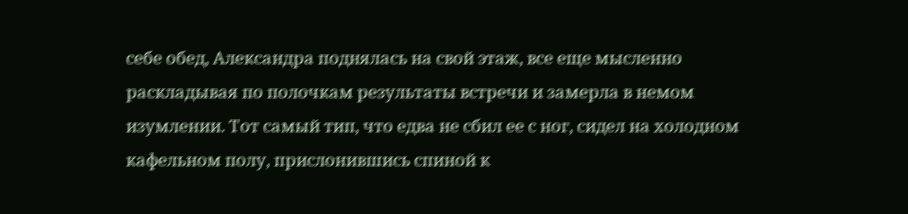себе обед, Александра поднялась на свой этаж, все еще мысленно раскладывая по полочкам результаты встречи и замерла в немом изумлении. Тот самый тип, что едва не сбил ее с ног, сидел на холодном кафельном полу, прислонившись спиной к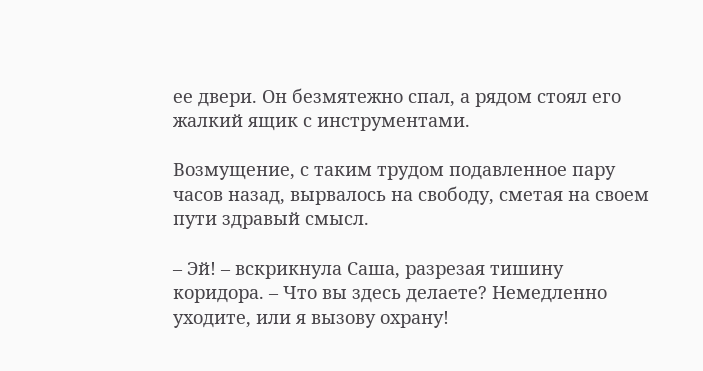ее двери. Он безмятежно спал, а рядом стоял его жалкий ящик с инструментами.

Возмущение, с таким трудом подавленное пару часов назад, вырвалось на свободу, сметая на своем пути здравый смысл.

– Эй! – вскрикнула Саша, разрезая тишину коридора. – Что вы здесь делаете? Немедленно уходите, или я вызову охрану!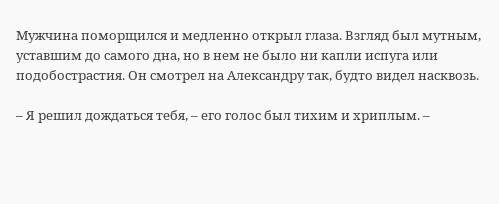Мужчина поморщился и медленно открыл глаза. Взгляд был мутным, уставшим до самого дна, но в нем не было ни капли испуга или подобострастия. Он смотрел на Александру так, будто видел насквозь.

– Я решил дождаться тебя, – его голос был тихим и хриплым. –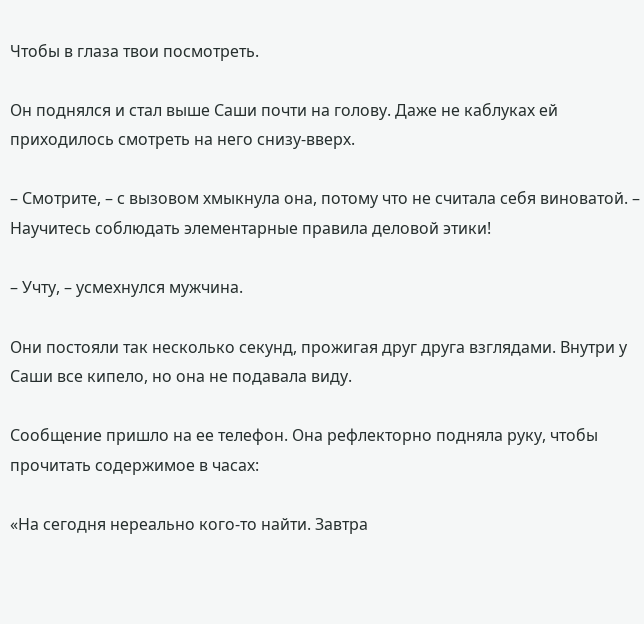Чтобы в глаза твои посмотреть.

Он поднялся и стал выше Саши почти на голову. Даже не каблуках ей приходилось смотреть на него снизу-вверх.

– Смотрите, – с вызовом хмыкнула она, потому что не считала себя виноватой. – Научитесь соблюдать элементарные правила деловой этики!

– Учту, – усмехнулся мужчина.

Они постояли так несколько секунд, прожигая друг друга взглядами. Внутри у Саши все кипело, но она не подавала виду.

Сообщение пришло на ее телефон. Она рефлекторно подняла руку, чтобы прочитать содержимое в часах:

«На сегодня нереально кого-то найти. Завтра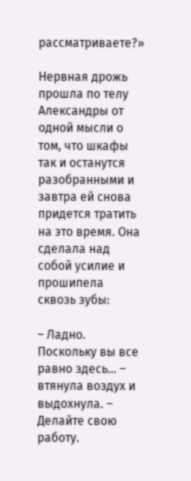рассматриваете?»

Нервная дрожь прошла по телу Александры от одной мысли о том, что шкафы так и останутся разобранными и завтра ей снова придется тратить на это время. Она сделала над собой усилие и прошипела сквозь зубы:

– Ладно. Поскольку вы все равно здесь… – втянула воздух и выдохнула. – Делайте свою работу.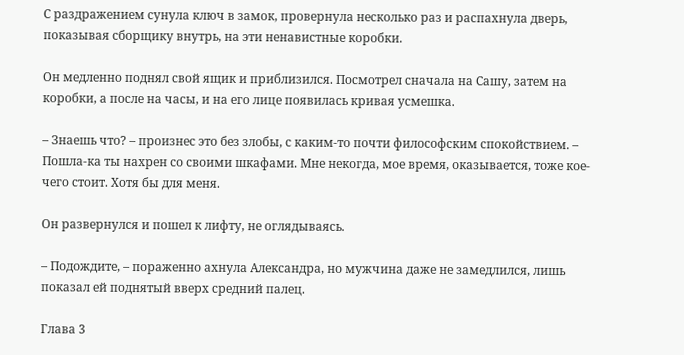С раздражением сунула ключ в замок, провернула несколько раз и распахнула дверь, показывая сборщику внутрь, на эти ненавистные коробки.

Он медленно поднял свой ящик и приблизился. Посмотрел сначала на Сашу, затем на коробки, а после на часы, и на его лице появилась кривая усмешка.

– Знаешь что? – произнес это без злобы, с каким-то почти философским спокойствием. – Пошла-ка ты нахрен со своими шкафами. Мне некогда, мое время, оказывается, тоже кое-чего стоит. Хотя бы для меня.

Он развернулся и пошел к лифту, не оглядываясь.

– Подождите, – пораженно ахнула Александра, но мужчина даже не замедлился, лишь показал ей поднятый вверх средний палец.

Глава 3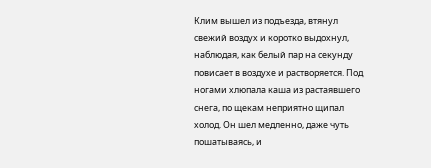Клим вышел из подъезда, втянул свежий воздух и коротко выдохнул, наблюдая, как белый пар на секунду повисает в воздухе и растворяется. Под ногами хлюпала каша из растаявшего снега, по щекам неприятно щипал холод. Он шел медленно, даже чуть пошатываясь, и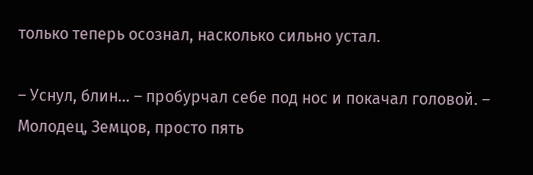только теперь осознал, насколько сильно устал.

– Уснул, блин… – пробурчал себе под нос и покачал головой. – Молодец, Земцов, просто пять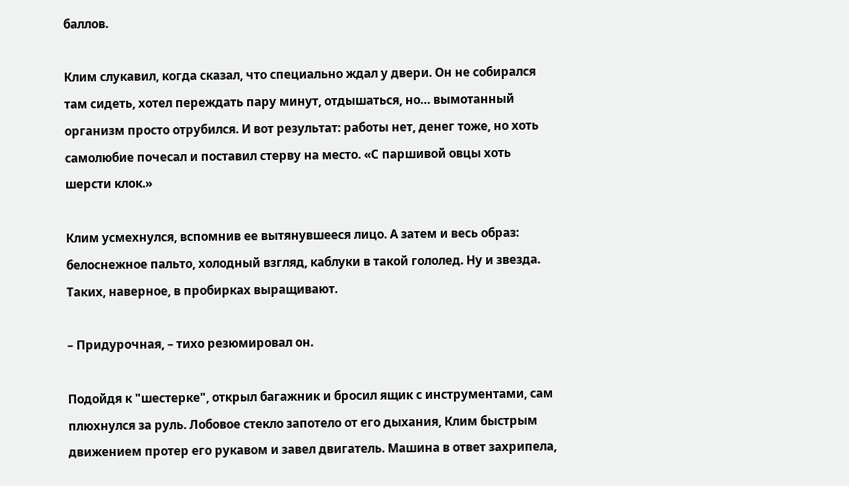баллов.

Клим слукавил, когда сказал, что специально ждал у двери. Он не собирался там сидеть, хотел переждать пару минут, отдышаться, но… вымотанный организм просто отрубился. И вот результат: работы нет, денег тоже, но хоть самолюбие почесал и поставил стерву на место. «С паршивой овцы хоть шерсти клок.»

Клим усмехнулся, вспомнив ее вытянувшееся лицо. А затем и весь образ: белоснежное пальто, холодный взгляд, каблуки в такой гололед. Ну и звезда. Таких, наверное, в пробирках выращивают.

– Придурочная, – тихо резюмировал он.

Подойдя к "шестерке", открыл багажник и бросил ящик с инструментами, сам плюхнулся за руль. Лобовое стекло запотело от его дыхания, Клим быстрым движением протер его рукавом и завел двигатель. Машина в ответ захрипела,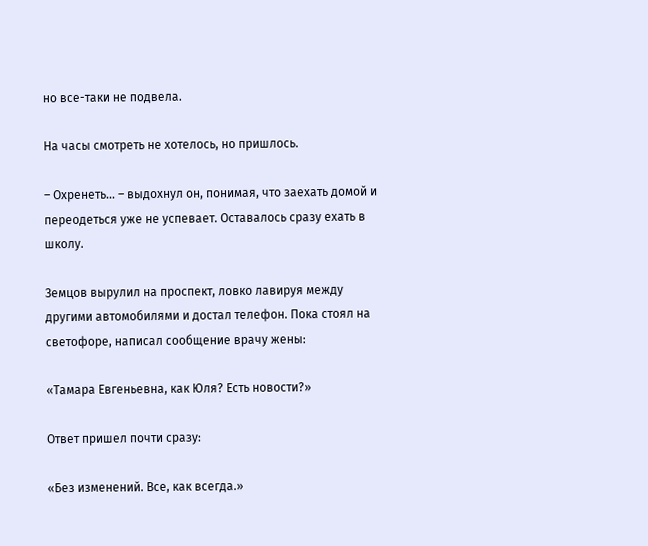но все-таки не подвела.

На часы смотреть не хотелось, но пришлось.

– Охренеть… – выдохнул он, понимая, что заехать домой и переодеться уже не успевает. Оставалось сразу ехать в школу.

Земцов вырулил на проспект, ловко лавируя между другими автомобилями и достал телефон. Пока стоял на светофоре, написал сообщение врачу жены:

«Тамара Евгеньевна, как Юля? Есть новости?»

Ответ пришел почти сразу:

«Без изменений. Все, как всегда.»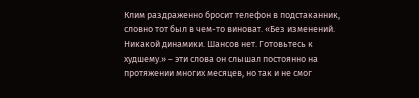Клим раздраженно бросит телефон в подстаканник, словно тот был в чем-то виноват. «Без изменений. Никакой динамики. Шансов нет. Готовьтесь к худшему.» – эти слова он слышал постоянно на протяжении многих месяцев, но так и не смог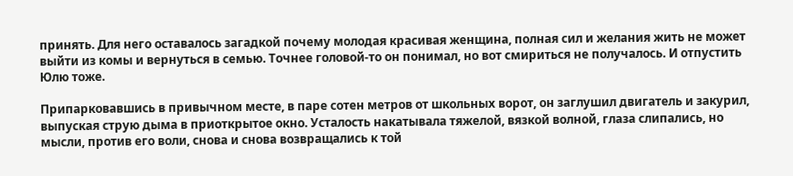принять. Для него оставалось загадкой почему молодая красивая женщина, полная сил и желания жить не может выйти из комы и вернуться в семью. Точнее головой-то он понимал, но вот смириться не получалось. И отпустить Юлю тоже.

Припарковавшись в привычном месте, в паре сотен метров от школьных ворот, он заглушил двигатель и закурил, выпуская струю дыма в приоткрытое окно. Усталость накатывала тяжелой, вязкой волной, глаза слипались, но мысли, против его воли, снова и снова возвращались к той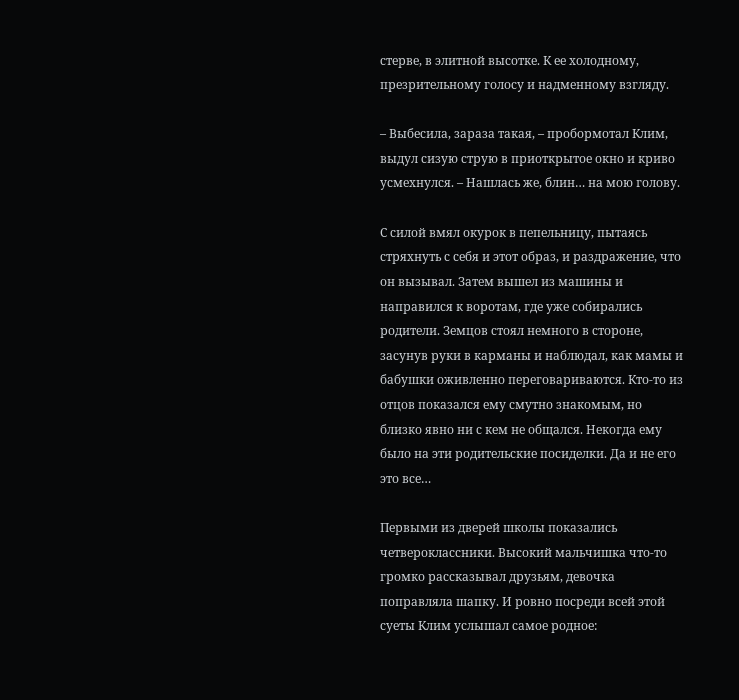стерве, в элитной высотке. К ее холодному, презрительному голосу и надменному взгляду.

– Выбесила, зараза такая, – пробормотал Клим, выдул сизую струю в приоткрытое окно и криво усмехнулся. – Нашлась же, блин… на мою голову.

С силой вмял окурок в пепельницу, пытаясь стряхнуть с себя и этот образ, и раздражение, что он вызывал. Затем вышел из машины и направился к воротам, где уже собирались родители. Земцов стоял немного в стороне, засунув руки в карманы и наблюдал, как мамы и бабушки оживленно переговариваются. Кто-то из отцов показался ему смутно знакомым, но близко явно ни с кем не общался. Некогда ему было на эти родительские посиделки. Да и не его это все…

Первыми из дверей школы показались четвероклассники. Высокий мальчишка что-то громко рассказывал друзьям, девочка поправляла шапку. И ровно посреди всей этой суеты Клим услышал самое родное: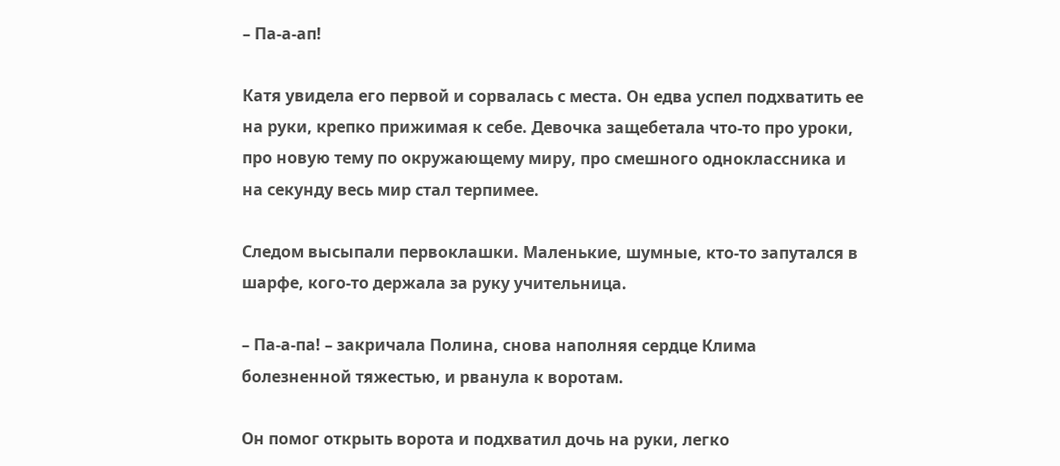– Па-а-ап!

Катя увидела его первой и сорвалась с места. Он едва успел подхватить ее на руки, крепко прижимая к себе. Девочка защебетала что-то про уроки, про новую тему по окружающему миру, про смешного одноклассника и на секунду весь мир стал терпимее.

Следом высыпали первоклашки. Маленькие, шумные, кто-то запутался в шарфе, кого-то держала за руку учительница.

– Па-а-па! – закричала Полина, снова наполняя сердце Клима болезненной тяжестью, и рванула к воротам.

Он помог открыть ворота и подхватил дочь на руки, легко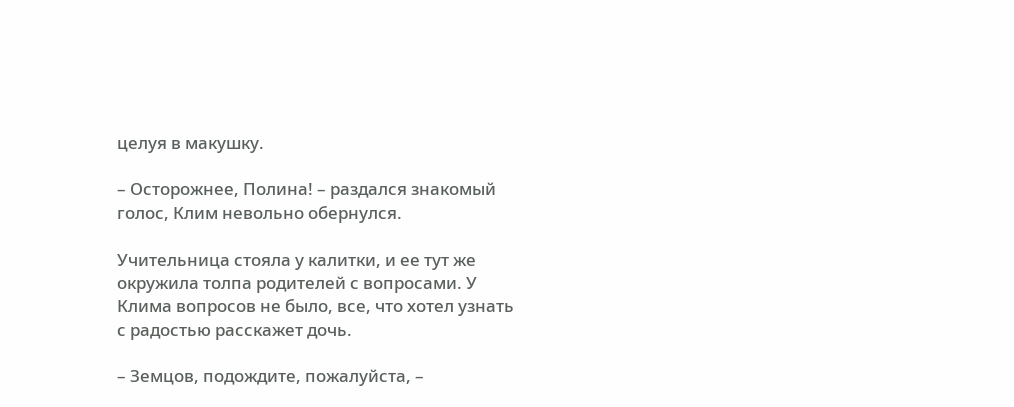целуя в макушку.

– Осторожнее, Полина! – раздался знакомый голос, Клим невольно обернулся.

Учительница стояла у калитки, и ее тут же окружила толпа родителей с вопросами. У Клима вопросов не было, все, что хотел узнать с радостью расскажет дочь.

– Земцов, подождите, пожалуйста, –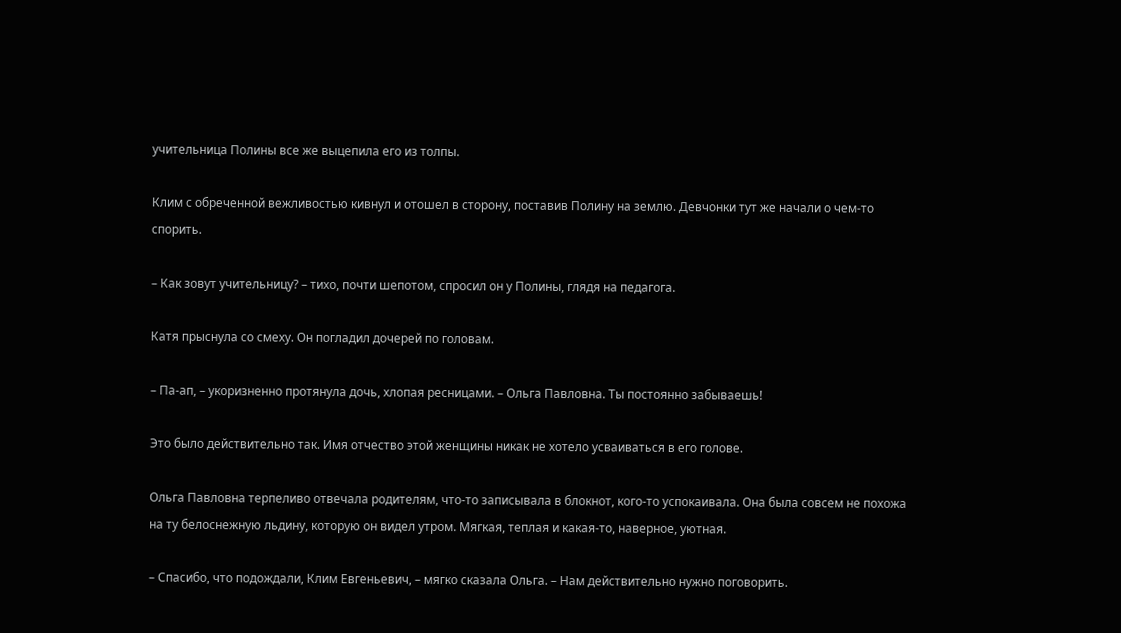учительница Полины все же выцепила его из толпы.

Клим с обреченной вежливостью кивнул и отошел в сторону, поставив Полину на землю. Девчонки тут же начали о чем-то спорить.

– Как зовут учительницу? – тихо, почти шепотом, спросил он у Полины, глядя на педагога.

Катя прыснула со смеху. Он погладил дочерей по головам.

– Па-ап, – укоризненно протянула дочь, хлопая ресницами. – Ольга Павловна. Ты постоянно забываешь!

Это было действительно так. Имя отчество этой женщины никак не хотело усваиваться в его голове.

Ольга Павловна терпеливо отвечала родителям, что-то записывала в блокнот, кого-то успокаивала. Она была совсем не похожа на ту белоснежную льдину, которую он видел утром. Мягкая, теплая и какая-то, наверное, уютная.

– Спасибо, что подождали, Клим Евгеньевич, – мягко сказала Ольга. – Нам действительно нужно поговорить.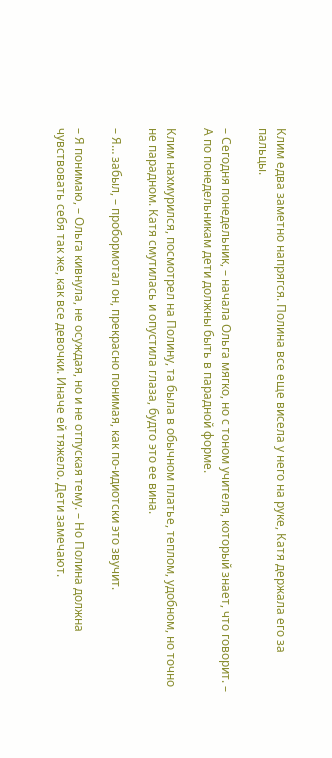Клим едва заметно напрягся. Полина все еще висела у него на руке, Катя держала его за пальцы.

– Сегодня понедельник, – начала Ольга мягко, но с тоном учителя, который знает, что говорит. – А по понедельникам дети должны быть в парадной форме.

Клим нахмурился, посмотрел на Полину, та была в обычном платье, теплом, удобном, но точно не парадном. Катя смутилась и опустила глаза, будто это ее вина.

– Я… забыл, – пробормотал он, прекрасно понимая, как по-идиотски это звучит.

– Я понимаю, – Ольга кивнула, не осуждая, но и не отпуская тему. – Но Полина должна чувствовать себя так же, как все девочки. Иначе ей тяжело. Дети замечают.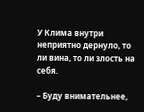У Клима внутри неприятно дернуло, то ли вина, то ли злость на себя.

– Буду внимательнее,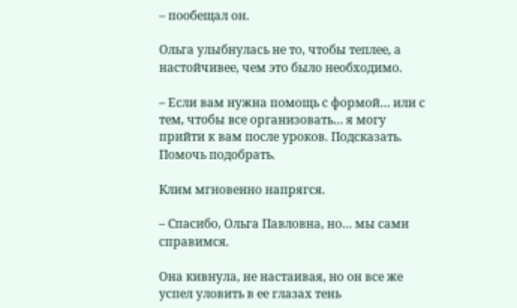– пообещал он.

Ольга улыбнулась не то, чтобы теплее, а настойчивее, чем это было необходимо.

– Если вам нужна помощь с формой… или с тем, чтобы все организовать… я могу прийти к вам после уроков. Подсказать. Помочь подобрать.

Клим мгновенно напрягся.

– Спасибо, Ольга Павловна, но… мы сами справимся.

Она кивнула, не настаивая, но он все же успел уловить в ее глазах тень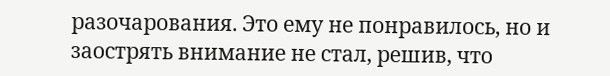разочарования. Это ему не понравилось, но и заострять внимание не стал, решив, что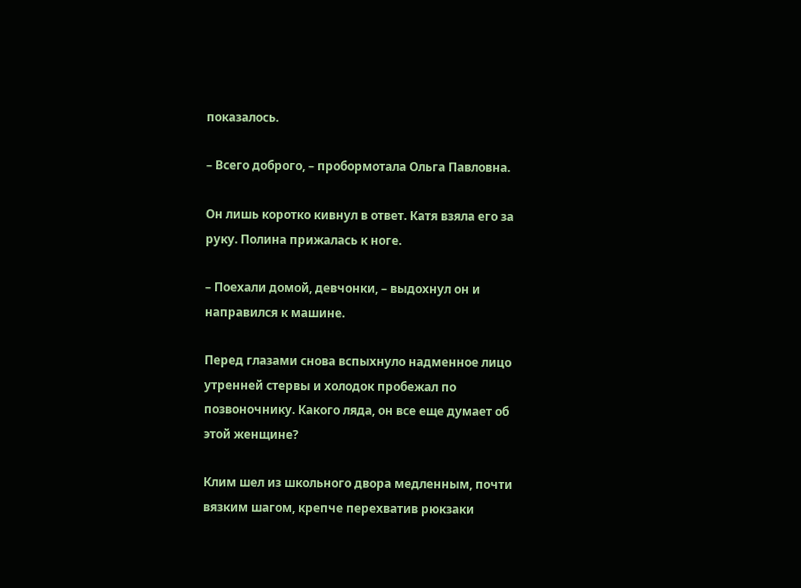показалось.

– Всего доброго, – пробормотала Ольга Павловна.

Он лишь коротко кивнул в ответ. Катя взяла его за руку. Полина прижалась к ноге.

– Поехали домой, девчонки, – выдохнул он и направился к машине.

Перед глазами снова вспыхнуло надменное лицо утренней стервы и холодок пробежал по позвоночнику. Какого ляда, он все еще думает об этой женщине?

Клим шел из школьного двора медленным, почти вязким шагом, крепче перехватив рюкзаки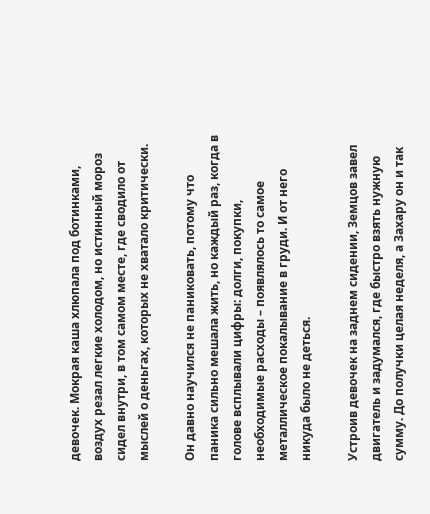девочек. Мокрая каша хлюпала под ботинками, воздух резал легкие холодом, но истинный мороз сидел внутри, в том самом месте, где сводило от мыслей о деньгах, которых не хватало критически.

Он давно научился не паниковать, потому что паника сильно мешала жить, но каждый раз, когда в голове всплывали цифры: долги, покупки, необходимые расходы – появлялось то самое металлическое покалывание в груди. И от него никуда было не деться.

Устроив девочек на заднем сидении, Земцов завел двигатель и задумался, где быстро взять нужную сумму. До получки целая неделя, а Захару он и так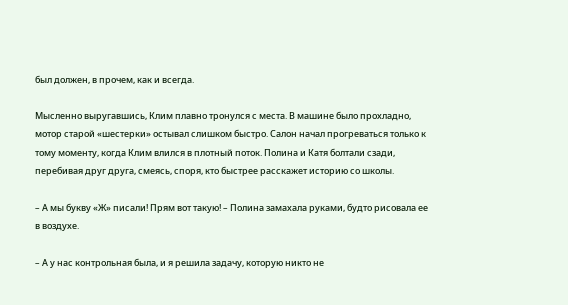был должен, в прочем, как и всегда.

Мысленно выругавшись, Клим плавно тронулся с места. В машине было прохладно, мотор старой «шестерки» остывал слишком быстро. Салон начал прогреваться только к тому моменту, когда Клим влился в плотный поток. Полина и Катя болтали сзади, перебивая друг друга, смеясь, споря, кто быстрее расскажет историю со школы.

– А мы букву «Ж» писали! Прям вот такую! – Полина замахала руками, будто рисовала ее в воздухе.

– А у нас контрольная была, и я решила задачу, которую никто не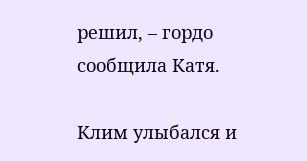решил, – гордо сообщила Катя.

Клим улыбался и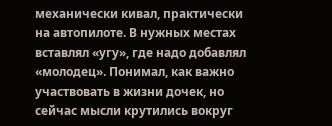механически кивал, практически на автопилоте. В нужных местах вставлял «угу», где надо добавлял «молодец». Понимал, как важно участвовать в жизни дочек, но сейчас мысли крутились вокруг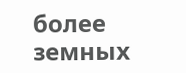более земных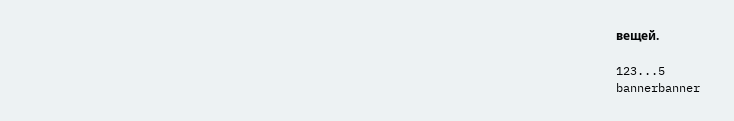вещей.

123...5
bannerbanner